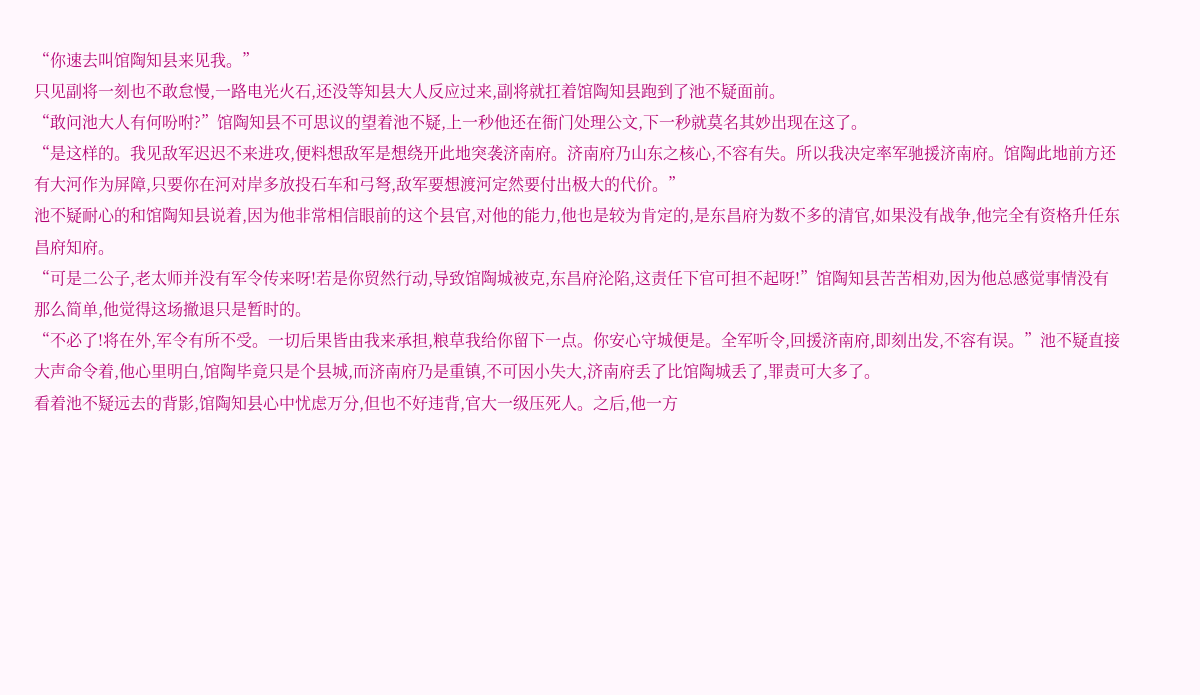“你速去叫馆陶知县来见我。”
只见副将一刻也不敢怠慢,一路电光火石,还没等知县大人反应过来,副将就扛着馆陶知县跑到了池不疑面前。
“敢问池大人有何吩咐?”馆陶知县不可思议的望着池不疑,上一秒他还在衙门处理公文,下一秒就莫名其妙出现在这了。
“是这样的。我见敌军迟迟不来进攻,便料想敌军是想绕开此地突袭济南府。济南府乃山东之核心,不容有失。所以我决定率军驰援济南府。馆陶此地前方还有大河作为屏障,只要你在河对岸多放投石车和弓弩,敌军要想渡河定然要付出极大的代价。”
池不疑耐心的和馆陶知县说着,因为他非常相信眼前的这个县官,对他的能力,他也是较为肯定的,是东昌府为数不多的清官,如果没有战争,他完全有资格升任东昌府知府。
“可是二公子,老太师并没有军令传来呀!若是你贸然行动,导致馆陶城被克,东昌府沦陷,这责任下官可担不起呀!”馆陶知县苦苦相劝,因为他总感觉事情没有那么简单,他觉得这场撤退只是暂时的。
“不必了!将在外,军令有所不受。一切后果皆由我来承担,粮草我给你留下一点。你安心守城便是。全军听令,回援济南府,即刻出发,不容有误。”池不疑直接大声命令着,他心里明白,馆陶毕竟只是个县城,而济南府乃是重镇,不可因小失大,济南府丢了比馆陶城丢了,罪责可大多了。
看着池不疑远去的背影,馆陶知县心中忧虑万分,但也不好违背,官大一级压死人。之后,他一方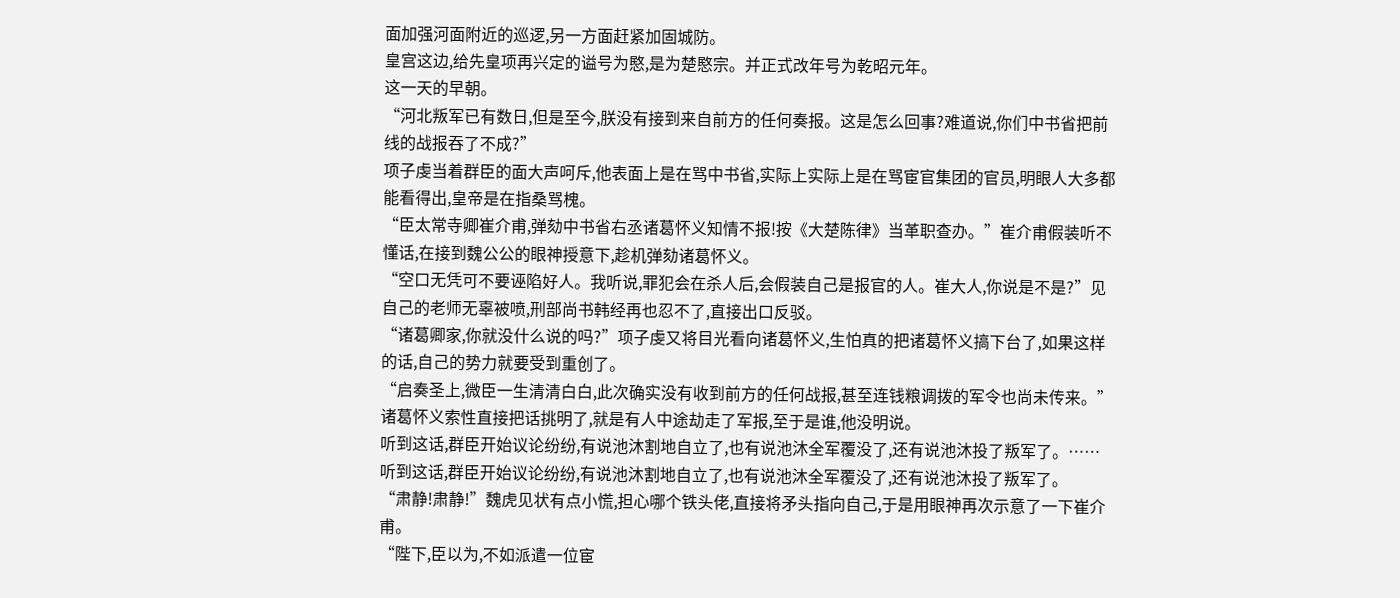面加强河面附近的巡逻,另一方面赶紧加固城防。
皇宫这边,给先皇项再兴定的谥号为愍,是为楚愍宗。并正式改年号为乾昭元年。
这一天的早朝。
“河北叛军已有数日,但是至今,朕没有接到来自前方的任何奏报。这是怎么回事?难道说,你们中书省把前线的战报吞了不成?”
项子虔当着群臣的面大声呵斥,他表面上是在骂中书省,实际上实际上是在骂宦官集团的官员,明眼人大多都能看得出,皇帝是在指桑骂槐。
“臣太常寺卿崔介甫,弹劾中书省右丞诸葛怀义知情不报!按《大楚陈律》当革职查办。”崔介甫假装听不懂话,在接到魏公公的眼神授意下,趁机弹劾诸葛怀义。
“空口无凭可不要诬陷好人。我听说,罪犯会在杀人后,会假装自己是报官的人。崔大人,你说是不是?”见自己的老师无辜被喷,刑部尚书韩经再也忍不了,直接出口反驳。
“诸葛卿家,你就没什么说的吗?”项子虔又将目光看向诸葛怀义,生怕真的把诸葛怀义搞下台了,如果这样的话,自己的势力就要受到重创了。
“启奏圣上,微臣一生清清白白,此次确实没有收到前方的任何战报,甚至连钱粮调拨的军令也尚未传来。”诸葛怀义索性直接把话挑明了,就是有人中途劫走了军报,至于是谁,他没明说。
听到这话,群臣开始议论纷纷,有说池沐割地自立了,也有说池沐全军覆没了,还有说池沐投了叛军了。……
听到这话,群臣开始议论纷纷,有说池沐割地自立了,也有说池沐全军覆没了,还有说池沐投了叛军了。
“肃静!肃静!”魏虎见状有点小慌,担心哪个铁头佬,直接将矛头指向自己,于是用眼神再次示意了一下崔介甫。
“陛下,臣以为,不如派遣一位宦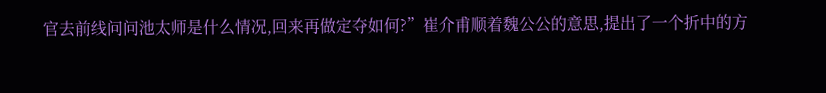官去前线问问池太师是什么情况,回来再做定夺如何?”崔介甫顺着魏公公的意思,提出了一个折中的方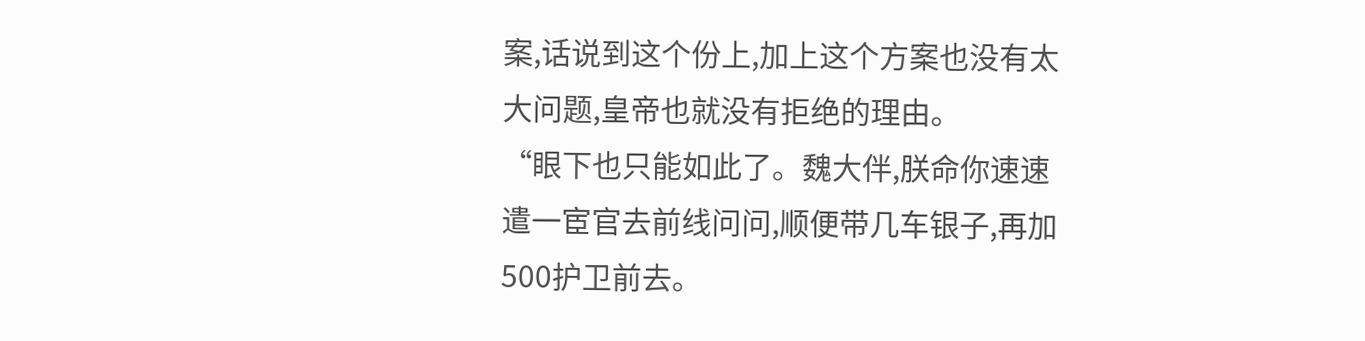案,话说到这个份上,加上这个方案也没有太大问题,皇帝也就没有拒绝的理由。
“眼下也只能如此了。魏大伴,朕命你速速遣一宦官去前线问问,顺便带几车银子,再加500护卫前去。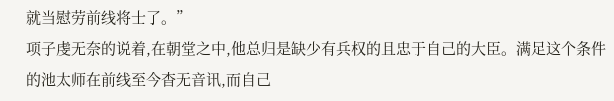就当慰劳前线将士了。”
项子虔无奈的说着,在朝堂之中,他总归是缺少有兵权的且忠于自己的大臣。满足这个条件的池太师在前线至今杳无音讯,而自己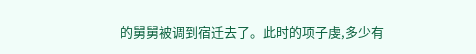的舅舅被调到宿迁去了。此时的项子虔,多少有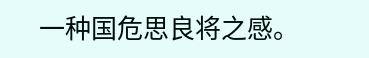一种国危思良将之感。